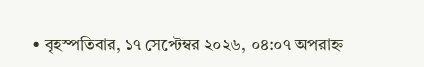• বৃহস্পতিবার, ১৭ সেপ্টেম্বর ২০২৬, ০৪:০৭ অপরাহ্ন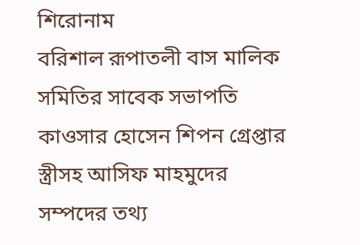শিরোনাম
বরিশাল রূপাতলী বাস মালিক সমিতির সাবেক সভাপতি কাওসার হোসেন শিপন গ্রেপ্তার স্ত্রীসহ আসিফ মাহমুদের সম্পদের তথ্য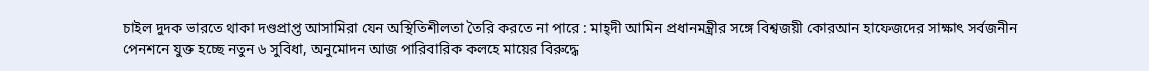চাইল দুদক ভারতে থাকা দণ্ডপ্রাপ্ত আসামিরা যেন অস্থিতিশীলতা তৈরি করতে না পারে : মাহ্দী আমিন প্রধানমন্ত্রীর সঙ্গে বিশ্বজয়ী কোরআন হাফেজদের সাক্ষাৎ সর্বজনীন পেনশনে যুক্ত হচ্ছে নতুন ৬ সুবিধা, অনুমোদন আজ পারিবারিক কলহে মায়ের বিরুদ্ধে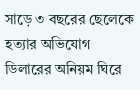সাড়ে ৩ বছরের ছেলেকে হত্যার অভিযোগ ডিলারের অনিয়ম ঘিরে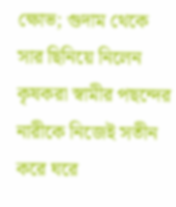ক্ষোভ; গুদাম থেকে সার ছিনিয়ে নিলেন কৃষকরা স্বামীর পছন্দের নারীকে নিজেই সতীন করে ঘরে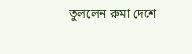তুললেন রুমা দেশে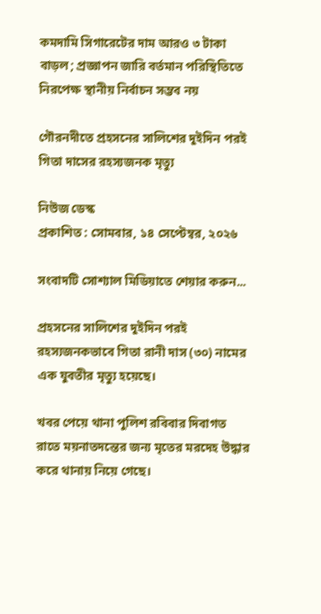কমদামি সিগারেটের দাম আরও ৩ টাকা বাড়ল; প্রজ্ঞাপন জারি বর্তমান পরিস্থিতিতে নিরপেক্ষ স্থানীয় নির্বাচন সম্ভব নয়

গৌরনদীতে প্রহসনের সালিশের দুইদিন পরই গিতা দাসের রহস্যজনক মৃত্যু

নিউজ ডেস্ক
প্রকাশিত : সোমবার, ১৪ সেপ্টেম্বর, ২০২৬

সংবাদটি সোশ্যাল মিডিয়াতে শেয়ার করুন...

প্রহসনের সালিশের দুইদিন পরই রহস্যজনকভাবে গিতা রানী দাস (৩০) নামের এক যুবতীর মৃত্যু হয়েছে।

খবর পেয়ে থানা পুলিশ রবিবার দিবাগত রাতে ময়নাতদন্তের জন্য মৃতের মরদেহ উদ্ধার করে থানায় নিয়ে গেছে।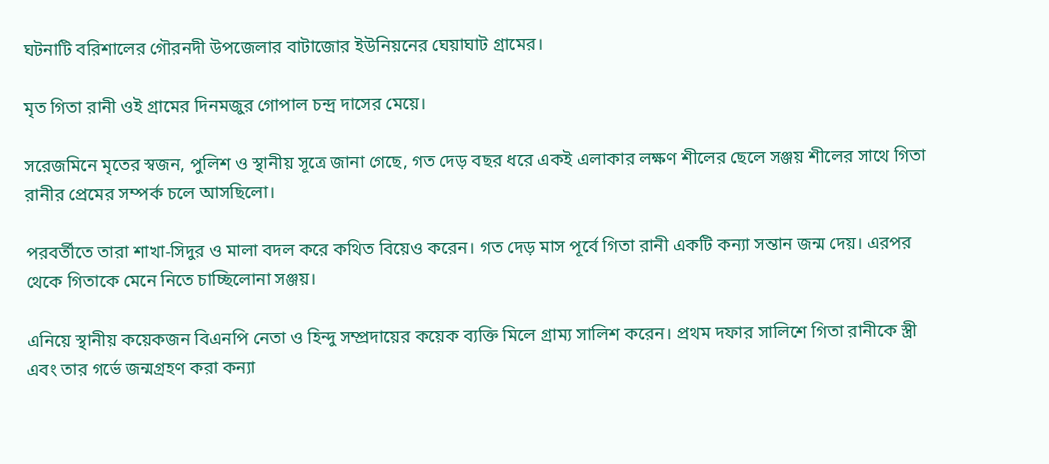ঘটনাটি বরিশালের গৌরনদী উপজেলার বাটাজোর ইউনিয়নের ঘেয়াঘাট গ্রামের।

মৃত গিতা রানী ওই গ্রামের দিনমজুর গোপাল চন্দ্র দাসের মেয়ে।

সরেজমিনে মৃতের স্বজন, পুলিশ ও স্থানীয় সূত্রে জানা গেছে, গত দেড় বছর ধরে একই এলাকার লক্ষণ শীলের ছেলে সঞ্জয় শীলের সাথে গিতা রানীর প্রেমের সম্পর্ক চলে আসছিলো।

পরবর্তীতে তারা শাখা-সিদুর ও মালা বদল করে কথিত বিয়েও করেন। গত দেড় মাস পূর্বে গিতা রানী একটি কন্যা সন্তান জন্ম দেয়। এরপর থেকে গিতাকে মেনে নিতে চাচ্ছিলোনা সঞ্জয়।

এনিয়ে স্থানীয় কয়েকজন বিএনপি নেতা ও হিন্দু সম্প্রদায়ের কয়েক ব্যক্তি মিলে গ্রাম্য সালিশ করেন। প্রথম দফার সালিশে গিতা রানীকে স্ত্রী এবং তার গর্ভে জন্মগ্রহণ করা কন্যা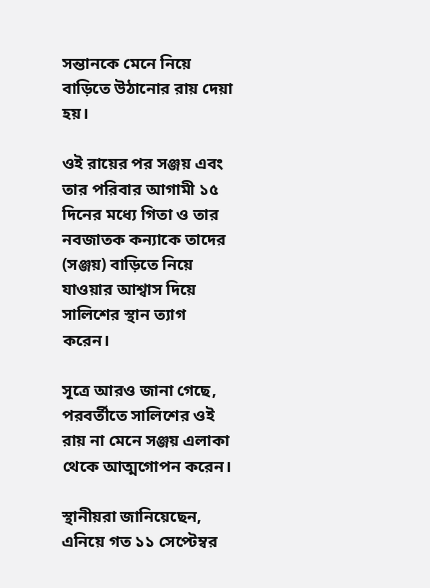সন্তানকে মেনে নিয়ে বাড়িতে উঠানোর রায় দেয়া হয়।

ওই রায়ের পর সঞ্জয় এবং তার পরিবার আগামী ১৫ দিনের মধ্যে গিতা ও তার নবজাতক কন্যাকে তাদের (সঞ্জয়) বাড়িতে নিয়ে যাওয়ার আশ্বাস দিয়ে সালিশের স্থান ত্যাগ করেন।

সূত্রে আরও জানা গেছে, পরবর্তীতে সালিশের ওই রায় না মেনে সঞ্জয় এলাকা থেকে আত্মগোপন করেন।

স্থানীয়রা জানিয়েছেন, এনিয়ে গত ১১ সেপ্টেম্বর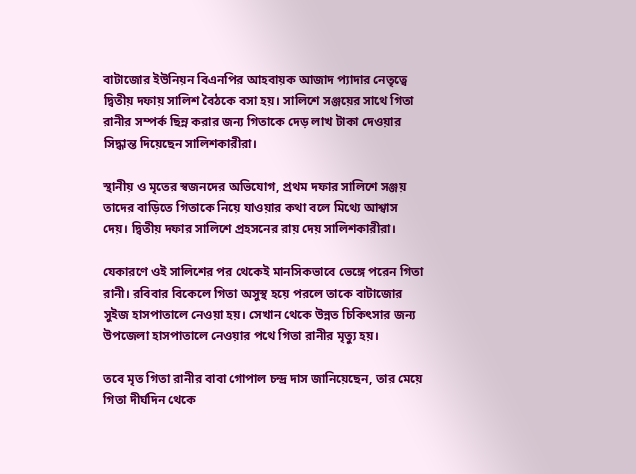বাটাজোর ইউনিয়ন বিএনপির আহবায়ক আজাদ প্যাদার নেতৃত্বে দ্বিতীয় দফায় সালিশ বৈঠকে বসা হয়। সালিশে সঞ্জয়ের সাথে গিতা রানীর সম্পর্ক ছিন্ন করার জন্য গিতাকে দেড় লাখ টাকা দেওয়ার সিদ্ধান্ত দিয়েছেন সালিশকারীরা।

স্থানীয় ও মৃতের স্বজনদের অভিযোগ, প্রথম দফার সালিশে সঞ্জয় তাদের বাড়িতে গিতাকে নিয়ে যাওয়ার কথা বলে মিথ্যে আশ্বাস দেয়। দ্বিতীয় দফার সালিশে প্রহসনের রায় দেয় সালিশকারীরা।

যেকারণে ওই সালিশের পর থেকেই মানসিকভাবে ভেঙ্গে পরেন গিতা রানী। রবিবার বিকেলে গিতা অসুস্থ হয়ে পরলে তাকে বাটাজোর সুইজ হাসপাতালে নেওয়া হয়। সেখান থেকে উন্নত চিকিৎসার জন্য উপজেলা হাসপাতালে নেওয়ার পথে গিতা রানীর মৃত্যু হয়।

তবে মৃত গিতা রানীর বাবা গোপাল চন্দ্র দাস জানিয়েছেন, তার মেয়ে গিতা দীর্ঘদিন থেকে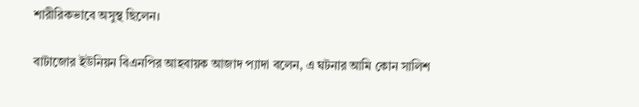শারীরিকভাবে অসুস্থ ছিলেন।

বাটাজোর ইউনিয়ন বিএনপির আহবায়ক আজাদ প্যাদা বলেন, এ ঘটনার আমি কোন সালিশ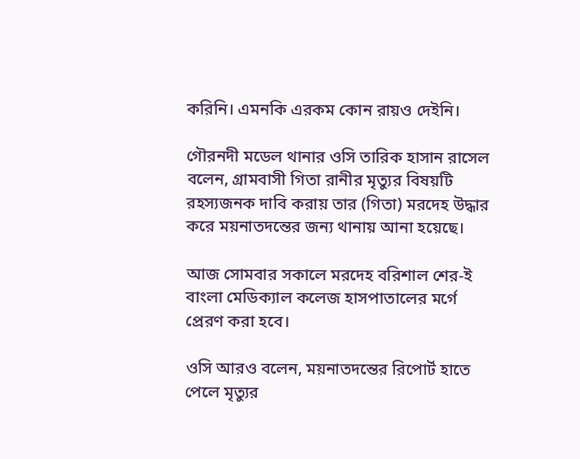করিনি। এমনকি এরকম কোন রায়ও দেইনি।

গৌরনদী মডেল থানার ওসি তারিক হাসান রাসেল বলেন, গ্রামবাসী গিতা রানীর মৃত্যুর বিষয়টি রহস্যজনক দাবি করায় তার (গিতা) মরদেহ উদ্ধার করে ময়নাতদন্তের জন্য থানায় আনা হয়েছে।

আজ সোমবার সকালে মরদেহ বরিশাল শের-ই বাংলা মেডিক্যাল কলেজ হাসপাতালের মর্গে প্রেরণ করা হবে।

ওসি আরও বলেন, ময়নাতদন্তের রিপোর্ট হাতে পেলে মৃত্যুর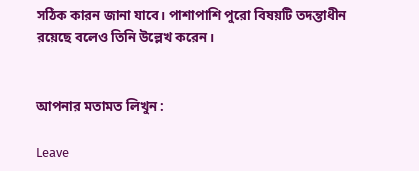সঠিক কারন জানা যাবে। পাশাপাশি পুরো বিষয়টি তদন্তাধীন রয়েছে বলেও তিনি উল্লেখ করেন।


আপনার মতামত লিখুন :

Leave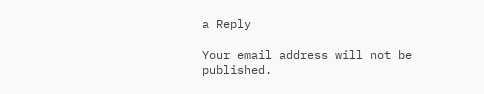a Reply

Your email address will not be published.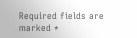Required fields are marked *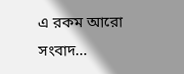এ রকম আরো সংবাদ...